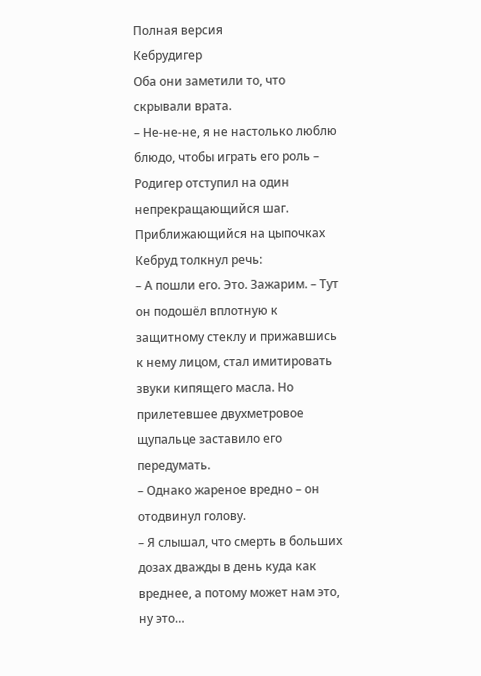Полная версия
Кебрудигер
Оба они заметили то, что скрывали врата.
– Не-не-не, я не настолько люблю блюдо, чтобы играть его роль – Родигер отступил на один непрекращающийся шаг.
Приближающийся на цыпочках Кебруд толкнул речь:
– А пошли его. Это. Зажарим. – Тут он подошёл вплотную к защитному стеклу и прижавшись к нему лицом, стал имитировать звуки кипящего масла. Но прилетевшее двухметровое щупальце заставило его передумать.
– Однако жареное вредно – он отодвинул голову.
– Я слышал, что смерть в больших дозах дважды в день куда как вреднее, а потому может нам это, ну это…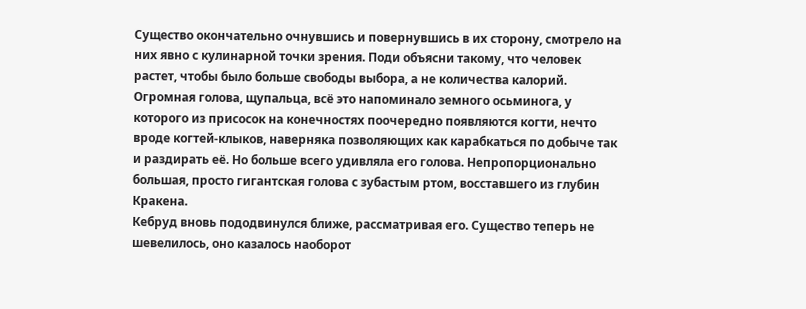Существо окончательно очнувшись и повернувшись в их сторону, смотрело на них явно с кулинарной точки зрения. Поди объясни такому, что человек растет, чтобы было больше свободы выбора, а не количества калорий. Огромная голова, щупальца, всё это напоминало земного осьминога, у которого из присосок на конечностях поочередно появляются когти, нечто вроде когтей-клыков, наверняка позволяющих как карабкаться по добыче так и раздирать её. Но больше всего удивляла его голова. Непропорционально большая, просто гигантская голова с зубастым ртом, восставшего из глубин Кракена.
Кебруд вновь пододвинулся ближе, рассматривая его. Существо теперь не шевелилось, оно казалось наоборот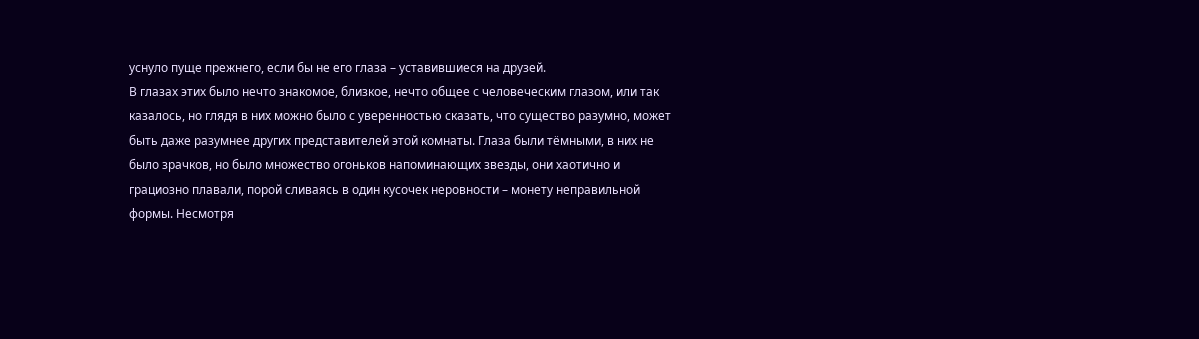уснуло пуще прежнего, если бы не его глаза – уставившиеся на друзей.
В глазах этих было нечто знакомое, близкое, нечто общее с человеческим глазом, или так казалось, но глядя в них можно было с уверенностью сказать, что существо разумно, может быть даже разумнее других представителей этой комнаты. Глаза были тёмными, в них не было зрачков, но было множество огоньков напоминающих звезды, они хаотично и грациозно плавали, порой сливаясь в один кусочек неровности – монету неправильной формы. Несмотря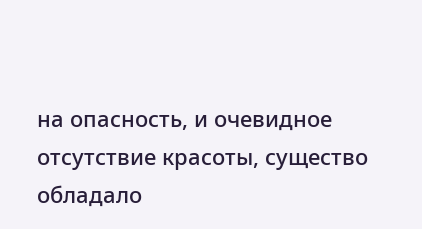на опасность, и очевидное отсутствие красоты, существо обладало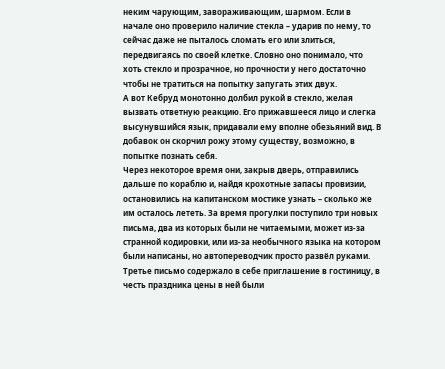неким чарующим, завораживающим, шармом. Если в начале оно проверило наличие стекла – ударив по нему, то сейчас даже не пыталось сломать его или злиться, передвигаясь по своей клетке. Словно оно понимало, что хоть стекло и прозрачное, но прочности у него достаточно чтобы не тратиться на попытку запугать этих двух.
А вот Кебруд монотонно долбил рукой в стекло, желая вызвать ответную реакцию. Его прижавшееся лицо и слегка высунувшийся язык, придавали ему вполне обезьяний вид. В добавок он скорчил рожу этому существу, возможно, в попытке познать себя.
Через некоторое время они, закрыв дверь, отправились дальше по кораблю и, найдя крохотные запасы провизии, остановились на капитанском мостике узнать – сколько же им осталось лететь. За время прогулки поступило три новых письма, два из которых были не читаемыми, может из-за странной кодировки, или из-за необычного языка на котором были написаны, но автопереводчик просто развёл руками. Третье письмо содержало в себе приглашение в гостиницу, в честь праздника цены в ней были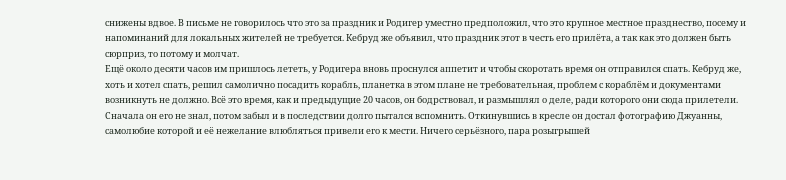снижены вдвое. В письме не говорилось что это за праздник и Родигер уместно предположил, что это крупное местное празднество, посему и напоминаний для локальных жителей не требуется. Кебруд же объявил, что праздник этот в честь его прилёта, а так как это должен быть сюрприз, то потому и молчат.
Ещё около десяти часов им пришлось лететь, у Родигера вновь проснулся аппетит и чтобы скоротать время он отправился спать. Кебруд же, хоть и хотел спать, решил самолично посадить корабль, планетка в этом плане не требовательная, проблем с кораблём и документами возникнуть не должно. Всё это время, как и предыдущие 20 часов, он бодрствовал, и размышлял о деле, ради которого они сюда прилетели. Сначала он его не знал, потом забыл и в последствии долго пытался вспомнить. Откинувшись в кресле он достал фотографию Джуанны, самолюбие которой и её нежелание влюбляться привели его к мести. Ничего серьёзного, пара розыгрышей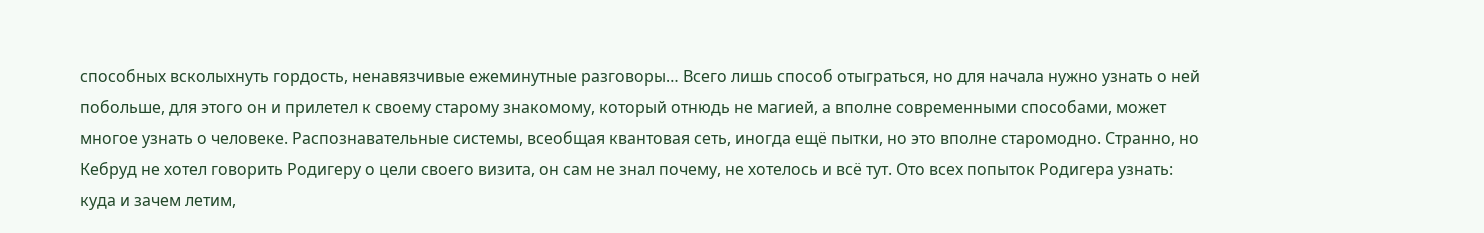способных всколыхнуть гордость, ненавязчивые ежеминутные разговоры… Всего лишь способ отыграться, но для начала нужно узнать о ней побольше, для этого он и прилетел к своему старому знакомому, который отнюдь не магией, а вполне современными способами, может многое узнать о человеке. Распознавательные системы, всеобщая квантовая сеть, иногда ещё пытки, но это вполне старомодно. Странно, но Кебруд не хотел говорить Родигеру о цели своего визита, он сам не знал почему, не хотелось и всё тут. Ото всех попыток Родигера узнать: куда и зачем летим,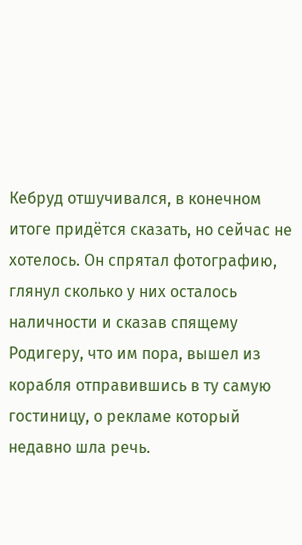Кебруд отшучивался, в конечном итоге придётся сказать, но сейчас не хотелось. Он спрятал фотографию, глянул сколько у них осталось наличности и сказав спящему Родигеру, что им пора, вышел из корабля отправившись в ту самую гостиницу, о рекламе который недавно шла речь.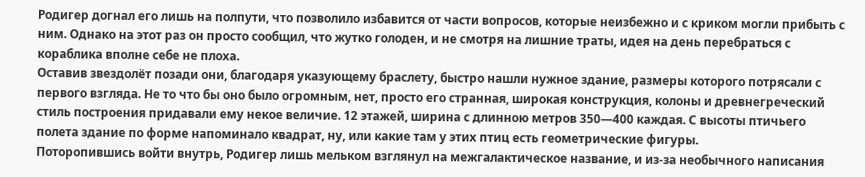Родигер догнал его лишь на полпути, что позволило избавится от части вопросов, которые неизбежно и с криком могли прибыть с ним. Однако на этот раз он просто сообщил, что жутко голоден, и не смотря на лишние траты, идея на день перебраться с кораблика вполне себе не плоха.
Оставив звездолёт позади они, благодаря указующему браслету, быстро нашли нужное здание, размеры которого потрясали с первого взгляда. Не то что бы оно было огромным, нет, просто его странная, широкая конструкция, колоны и древнегреческий стиль построения придавали ему некое величие. 12 этажей, ширина с длинною метров 350—400 каждая. С высоты птичьего полета здание по форме напоминало квадрат, ну, или какие там у этих птиц есть геометрические фигуры.
Поторопившись войти внутрь, Родигер лишь мельком взглянул на межгалактическое название, и из-за необычного написания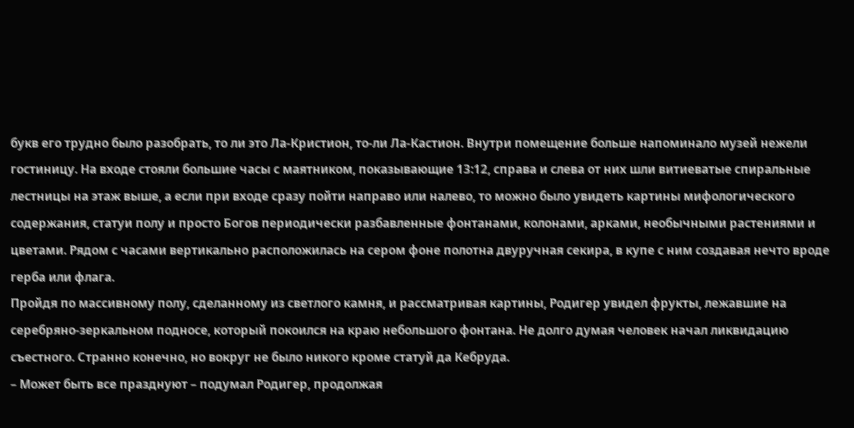букв его трудно было разобрать, то ли это Ла-Кристион, то-ли Ла-Кастион. Внутри помещение больше напоминало музей нежели гостиницу. На входе стояли большие часы с маятником, показывающие 13:12, справа и слева от них шли витиеватые спиральные лестницы на этаж выше, а если при входе сразу пойти направо или налево, то можно было увидеть картины мифологического содержания, статуи полу и просто Богов периодически разбавленные фонтанами, колонами, арками, необычными растениями и цветами. Рядом с часами вертикально расположилась на сером фоне полотна двуручная секира, в купе с ним создавая нечто вроде герба или флага.
Пройдя по массивному полу, сделанному из светлого камня, и рассматривая картины, Родигер увидел фрукты, лежавшие на серебряно-зеркальном подносе, который покоился на краю небольшого фонтана. Не долго думая человек начал ликвидацию съестного. Странно конечно, но вокруг не было никого кроме статуй да Кебруда.
– Может быть все празднуют – подумал Родигер, продолжая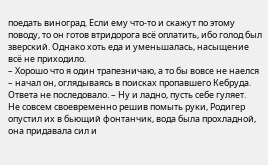поедать виноград. Если ему что-то и скажут по этому поводу, то он готов втридорога всё оплатить, ибо голод был зверский. Однако хоть еда и уменьшалась, насыщение всё не приходило.
– Хорошо что я один трапезничаю, а то бы вовсе не наелся – начал он, оглядываясь в поисках пропавшего Кебруда. Ответа не последовало. – Ну и ладно, пусть себе гуляет.
Не совсем своевременно решив помыть руки, Родигер опустил их в бьющий фонтанчик, вода была прохладной, она придавала сил и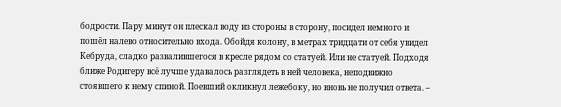бодрости. Пару минут он плескал воду из стороны в сторону, посидел немного и пошёл налево относительно входа. Обойдя колону, в метрах тридцати от себя увидел Кебруда, сладко развалившегося в кресле рядом со статуей. Или не статуей. Подходя ближе Родигеру всё лучше удавалось разглядеть в ней человека, неподвижно стоявшего к нему спиной. Поевший окликнул лежебоку, но вновь не получил ответа. –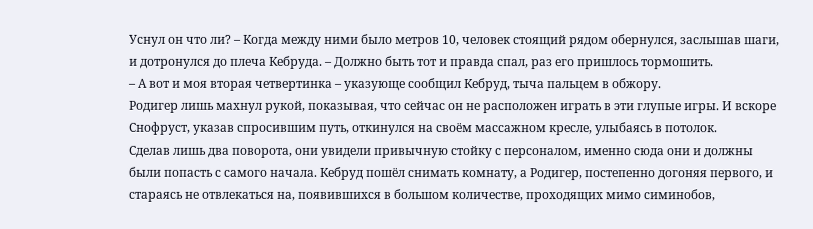Уснул он что ли? – Когда между ними было метров 10, человек стоящий рядом обернулся, заслышав шаги, и дотронулся до плеча Кебруда. – Должно быть тот и правда спал, раз его пришлось тормошить.
– А вот и моя вторая четвертинка – указующе сообщил Кебруд, тыча пальцем в обжору.
Родигер лишь махнул рукой, показывая, что сейчас он не расположен играть в эти глупые игры. И вскоре Снофруст, указав спросившим путь, откинулся на своём массажном кресле, улыбаясь в потолок.
Сделав лишь два поворота, они увидели привычную стойку с персоналом, именно сюда они и должны были попасть с самого начала. Кебруд пошёл снимать комнату, а Родигер, постепенно догоняя первого, и стараясь не отвлекаться на, появившихся в большом количестве, проходящих мимо симинобов,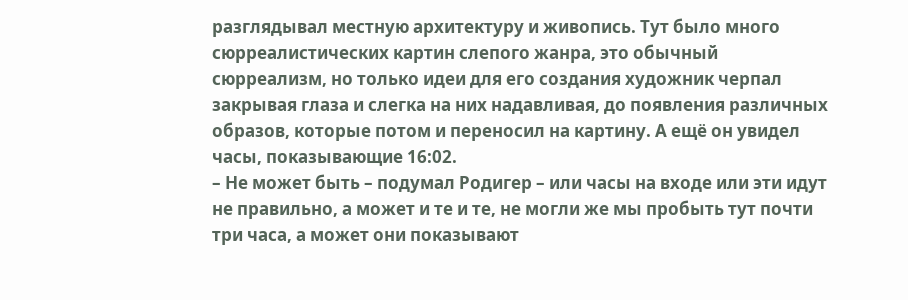разглядывал местную архитектуру и живопись. Тут было много сюрреалистических картин слепого жанра, это обычный сюрреализм, но только идеи для его создания художник черпал закрывая глаза и слегка на них надавливая, до появления различных образов, которые потом и переносил на картину. А ещё он увидел часы, показывающие 16:02.
– Не может быть – подумал Родигер – или часы на входе или эти идут не правильно, а может и те и те, не могли же мы пробыть тут почти три часа, а может они показывают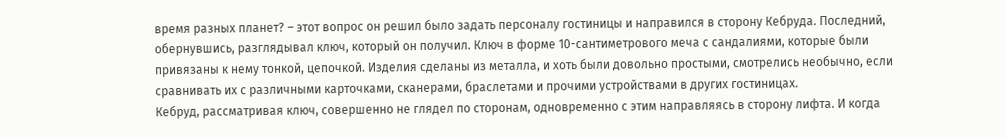время разных планет? – этот вопрос он решил было задать персоналу гостиницы и направился в сторону Кебруда. Последний, обернувшись, разглядывал ключ, который он получил. Ключ в форме 10-сантиметрового меча с сандалиями, которые были привязаны к нему тонкой, цепочкой. Изделия сделаны из металла, и хоть были довольно простыми, смотрелись необычно, если сравнивать их с различными карточками, сканерами, браслетами и прочими устройствами в других гостиницах.
Кебруд, рассматривая ключ, совершенно не глядел по сторонам, одновременно с этим направляясь в сторону лифта. И когда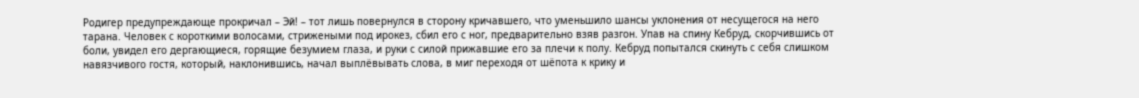Родигер предупреждающе прокричал – Эй! – тот лишь повернулся в сторону кричавшего, что уменьшило шансы уклонения от несущегося на него тарана. Человек с короткими волосами, стрижеными под ирокез, сбил его с ног, предварительно взяв разгон. Упав на спину Кебруд, скорчившись от боли, увидел его дергающиеся, горящие безумием глаза, и руки с силой прижавшие его за плечи к полу. Кебруд попытался скинуть с себя слишком навязчивого гостя, который, наклонившись, начал выплёвывать слова, в миг переходя от шёпота к крику и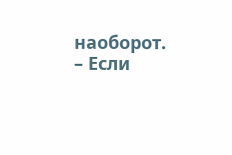наоборот.
– Если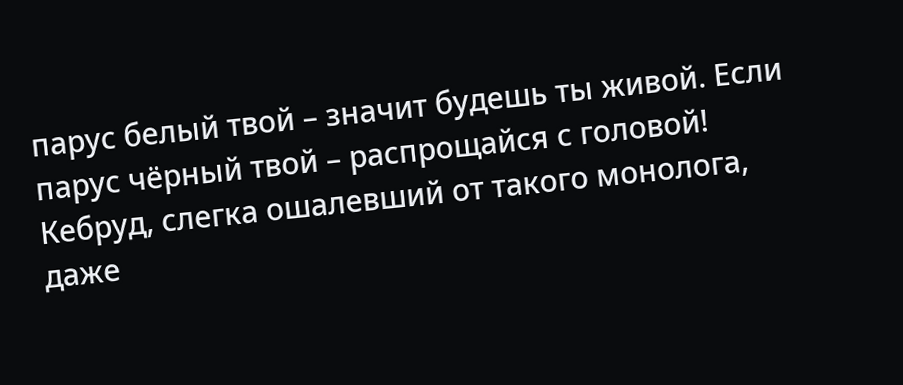парус белый твой – значит будешь ты живой. Если парус чёрный твой – распрощайся с головой!
Кебруд, слегка ошалевший от такого монолога, даже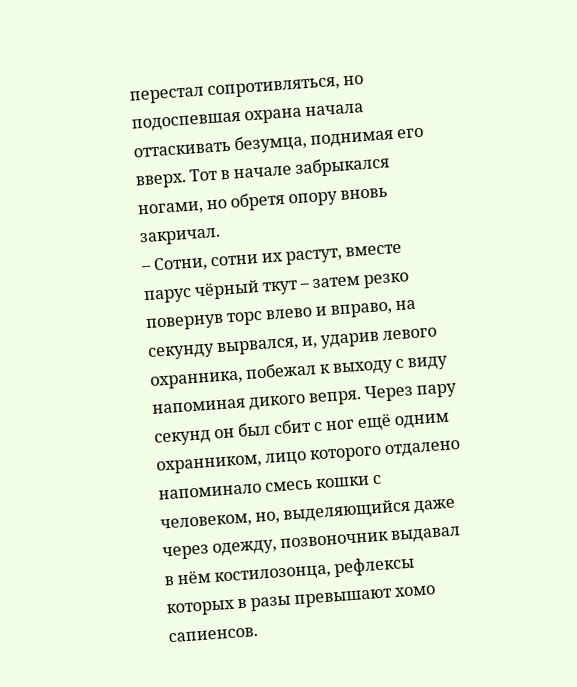перестал сопротивляться, но подоспевшая охрана начала оттаскивать безумца, поднимая его вверх. Тот в начале забрыкался ногами, но обретя опору вновь закричал.
– Сотни, сотни их растут, вместе парус чёрный ткут – затем резко повернув торс влево и вправо, на секунду вырвался, и, ударив левого охранника, побежал к выходу с виду напоминая дикого вепря. Через пару секунд он был сбит с ног ещё одним охранником, лицо которого отдалено напоминало смесь кошки с человеком, но, выделяющийся даже через одежду, позвоночник выдавал в нём костилозонца, рефлексы которых в разы превышают хомо сапиенсов.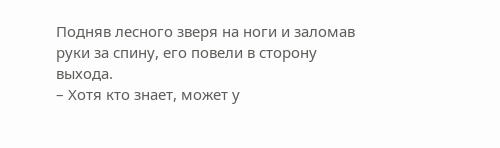Подняв лесного зверя на ноги и заломав руки за спину, его повели в сторону выхода.
– Хотя кто знает, может у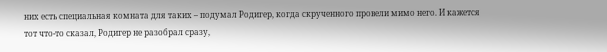них есть специальная комната для таких – подумал Родигер, когда скрученного провели мимо него. И кажется тот что-то сказал, Родигер не разобрал сразу,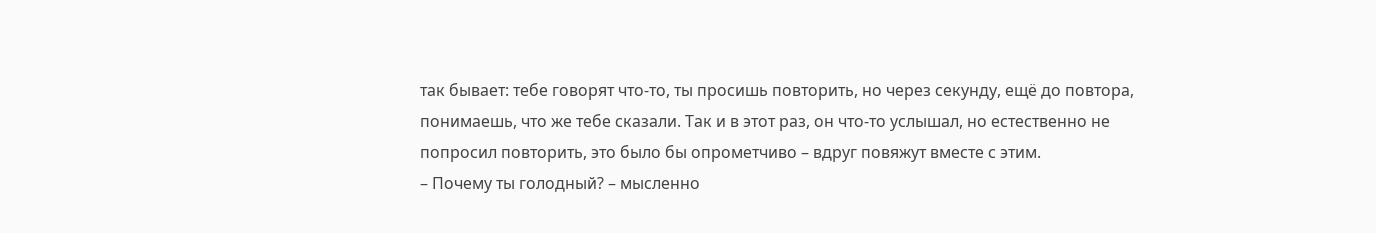так бывает: тебе говорят что-то, ты просишь повторить, но через секунду, ещё до повтора, понимаешь, что же тебе сказали. Так и в этот раз, он что-то услышал, но естественно не попросил повторить, это было бы опрометчиво – вдруг повяжут вместе с этим.
– Почему ты голодный? – мысленно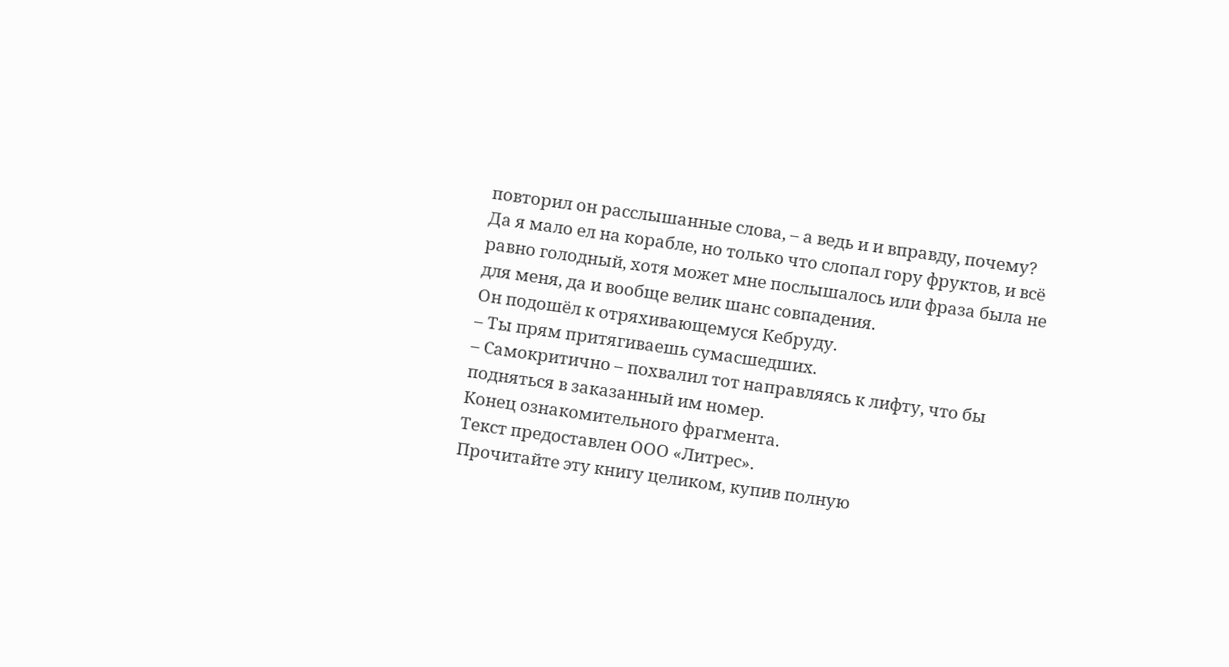повторил он расслышанные слова, – а ведь и и вправду, почему? Да я мало ел на корабле, но только что слопал гору фруктов, и всё равно голодный, хотя может мне послышалось или фраза была не для меня, да и вообще велик шанс совпадения.
Он подошёл к отряхивающемуся Кебруду.
– Ты прям притягиваешь сумасшедших.
– Самокритично – похвалил тот направляясь к лифту, что бы подняться в заказанный им номер.
Конец ознакомительного фрагмента.
Текст предоставлен ООО «Литрес».
Прочитайте эту книгу целиком, купив полную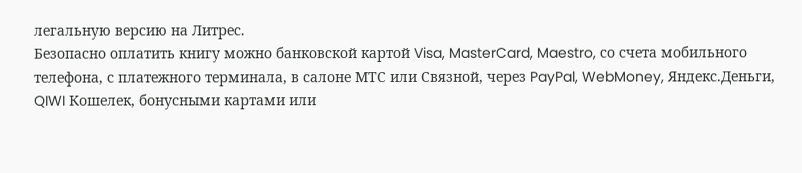легальную версию на Литрес.
Безопасно оплатить книгу можно банковской картой Visa, MasterCard, Maestro, со счета мобильного телефона, с платежного терминала, в салоне МТС или Связной, через PayPal, WebMoney, Яндекс.Деньги, QIWI Кошелек, бонусными картами или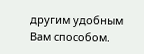другим удобным Вам способом.